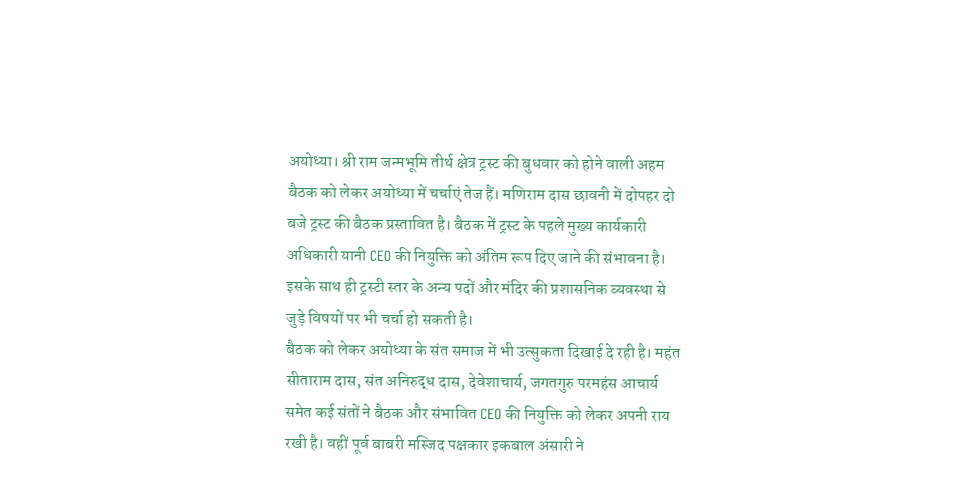अयोध्या। श्री राम जन्मभूमि तीर्थ क्षेत्र ट्रस्ट की बुधवार को होने वाली अहम बैठक को लेकर अयोध्या में चर्चाएं तेज हैं। मणिराम दास छावनी में दोपहर दो बजे ट्रस्ट की बैठक प्रस्तावित है। बैठक में ट्रस्ट के पहले मुख्य कार्यकारी अधिकारी यानी CEO की नियुक्ति को अंतिम रूप दिए जाने की संभावना है। इसके साथ ही ट्रस्टी स्तर के अन्य पदों और मंदिर की प्रशासनिक व्यवस्था से जुड़े विषयों पर भी चर्चा हो सकती है।
बैठक को लेकर अयोध्या के संत समाज में भी उत्सुकता दिखाई दे रही है। महंत सीताराम दास, संत अनिरुद्ध दास, देवेशाचार्य, जगतगुरु परमहंस आचार्य समेत कई संतों ने बैठक और संभावित CEO की नियुक्ति को लेकर अपनी राय रखी है। वहीं पूर्व बाबरी मस्जिद पक्षकार इकबाल अंसारी ने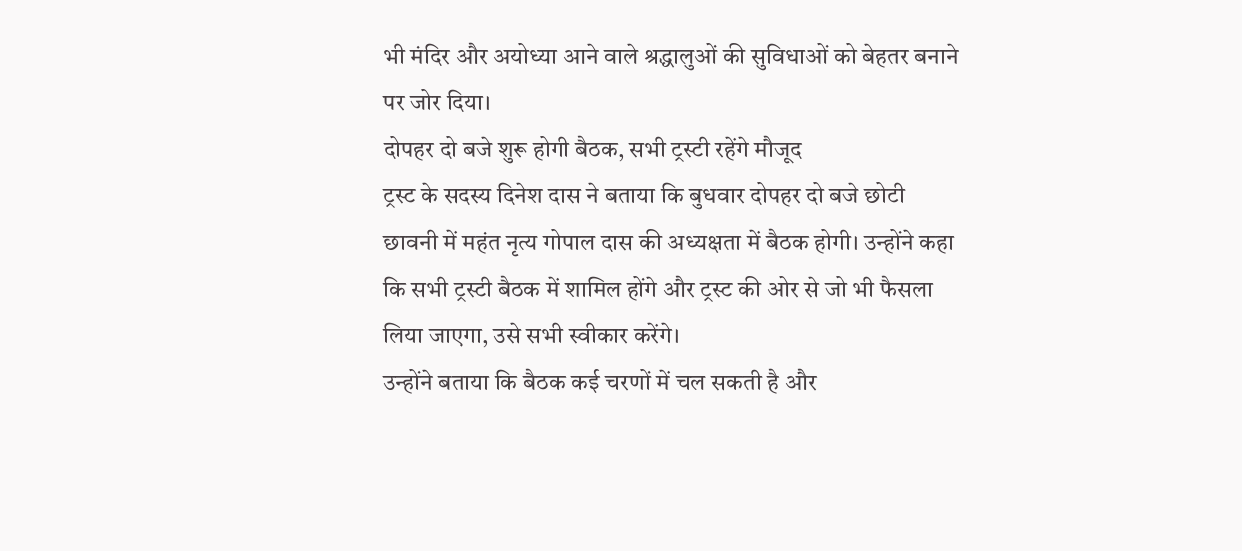भी मंदिर और अयोध्या आने वाले श्रद्धालुओं की सुविधाओं को बेहतर बनाने पर जोर दिया।
दोपहर दो बजे शुरू होगी बैठक, सभी ट्रस्टी रहेंगे मौजूद
ट्रस्ट के सदस्य दिनेश दास ने बताया कि बुधवार दोपहर दो बजे छोटी छावनी में महंत नृत्य गोपाल दास की अध्यक्षता में बैठक होगी। उन्होंने कहा कि सभी ट्रस्टी बैठक में शामिल होंगे और ट्रस्ट की ओर से जो भी फैसला लिया जाएगा, उसे सभी स्वीकार करेंगे।
उन्होंने बताया कि बैठक कई चरणों में चल सकती है और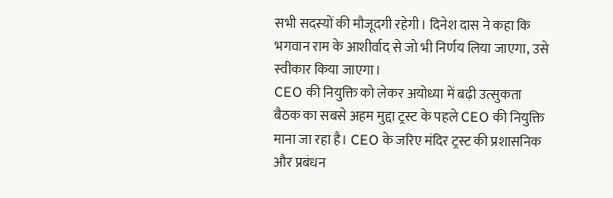सभी सदस्यों की मौजूदगी रहेगी। दिनेश दास ने कहा कि भगवान राम के आशीर्वाद से जो भी निर्णय लिया जाएगा, उसे स्वीकार किया जाएगा।
CEO की नियुक्ति को लेकर अयोध्या में बढ़ी उत्सुकता
बैठक का सबसे अहम मुद्दा ट्रस्ट के पहले CEO की नियुक्ति माना जा रहा है। CEO के जरिए मंदिर ट्रस्ट की प्रशासनिक और प्रबंधन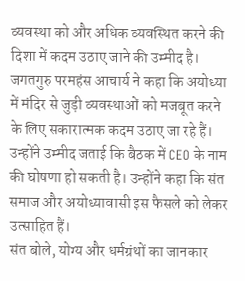व्यवस्था को और अधिक व्यवस्थित करने की दिशा में कदम उठाए जाने की उम्मीद है।
जगतगुरु परमहंस आचार्य ने कहा कि अयोध्या में मंदिर से जुड़ी व्यवस्थाओं को मजबूत करने के लिए सकारात्मक कदम उठाए जा रहे हैं। उन्होंने उम्मीद जताई कि बैठक में CEO के नाम की घोषणा हो सकती है। उन्होंने कहा कि संत समाज और अयोध्यावासी इस फैसले को लेकर उत्साहित हैं।
संत बोले, योग्य और धर्मग्रंथों का जानकार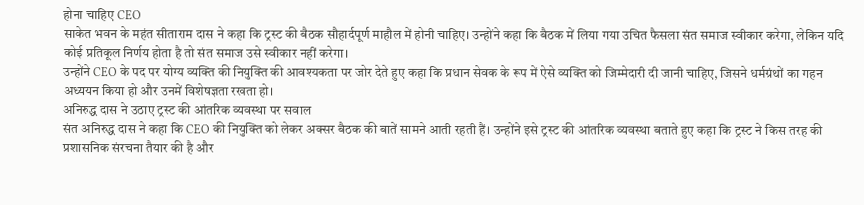होना चाहिए CEO
साकेत भवन के महंत सीताराम दास ने कहा कि ट्रस्ट की बैठक सौहार्दपूर्ण माहौल में होनी चाहिए। उन्होंने कहा कि बैठक में लिया गया उचित फैसला संत समाज स्वीकार करेगा, लेकिन यदि कोई प्रतिकूल निर्णय होता है तो संत समाज उसे स्वीकार नहीं करेगा।
उन्होंने CEO के पद पर योग्य व्यक्ति की नियुक्ति की आवश्यकता पर जोर देते हुए कहा कि प्रधान सेवक के रूप में ऐसे व्यक्ति को जिम्मेदारी दी जानी चाहिए, जिसने धर्मग्रंथों का गहन अध्ययन किया हो और उनमें विशेषज्ञता रखता हो।
अनिरुद्ध दास ने उठाए ट्रस्ट की आंतरिक व्यवस्था पर सवाल
संत अनिरुद्ध दास ने कहा कि CEO की नियुक्ति को लेकर अक्सर बैठक की बातें सामने आती रहती हैं। उन्होंने इसे ट्रस्ट की आंतरिक व्यवस्था बताते हुए कहा कि ट्रस्ट ने किस तरह की प्रशासनिक संरचना तैयार की है और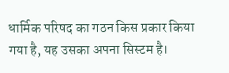धार्मिक परिषद का गठन किस प्रकार किया गया है, यह उसका अपना सिस्टम है।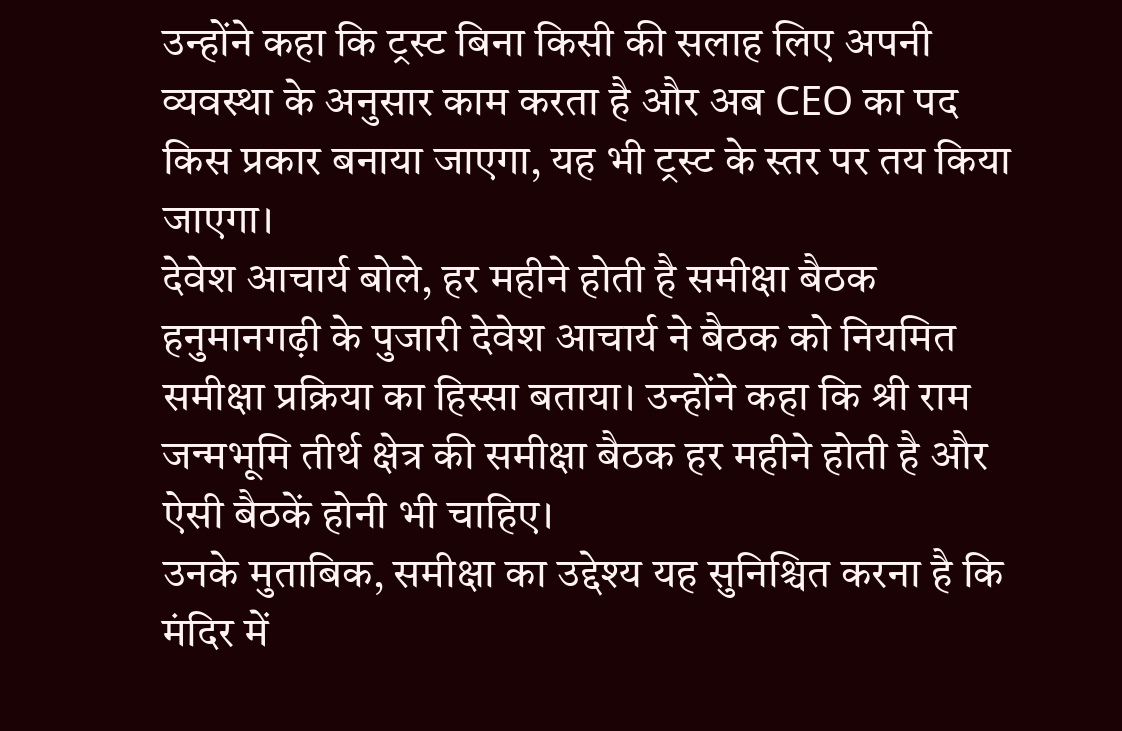उन्होंने कहा कि ट्रस्ट बिना किसी की सलाह लिए अपनी व्यवस्था के अनुसार काम करता है और अब CEO का पद किस प्रकार बनाया जाएगा, यह भी ट्रस्ट के स्तर पर तय किया जाएगा।
देवेश आचार्य बोले, हर महीने होती है समीक्षा बैठक
हनुमानगढ़ी के पुजारी देवेश आचार्य ने बैठक को नियमित समीक्षा प्रक्रिया का हिस्सा बताया। उन्होंने कहा कि श्री राम जन्मभूमि तीर्थ क्षेत्र की समीक्षा बैठक हर महीने होती है और ऐसी बैठकें होनी भी चाहिए।
उनके मुताबिक, समीक्षा का उद्देश्य यह सुनिश्चित करना है कि मंदिर में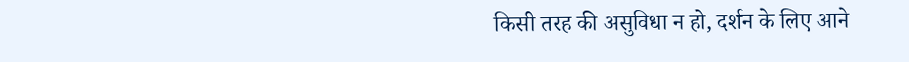किसी तरह की असुविधा न हो, दर्शन के लिए आने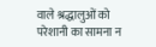वाले श्रद्धालुओं को परेशानी का सामना न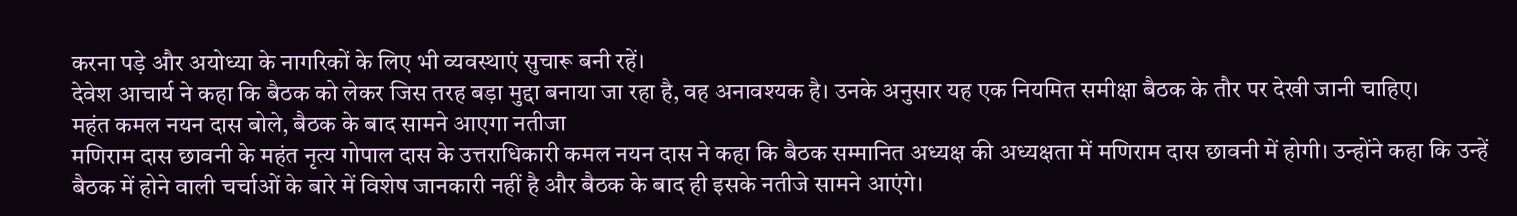करना पड़े और अयोध्या के नागरिकों के लिए भी व्यवस्थाएं सुचारू बनी रहें।
देवेश आचार्य ने कहा कि बैठक को लेकर जिस तरह बड़ा मुद्दा बनाया जा रहा है, वह अनावश्यक है। उनके अनुसार यह एक नियमित समीक्षा बैठक के तौर पर देखी जानी चाहिए।
महंत कमल नयन दास बोले, बैठक के बाद सामने आएगा नतीजा
मणिराम दास छावनी के महंत नृत्य गोपाल दास के उत्तराधिकारी कमल नयन दास ने कहा कि बैठक सम्मानित अध्यक्ष की अध्यक्षता में मणिराम दास छावनी में होगी। उन्होंने कहा कि उन्हें बैठक में होने वाली चर्चाओं के बारे में विशेष जानकारी नहीं है और बैठक के बाद ही इसके नतीजे सामने आएंगे।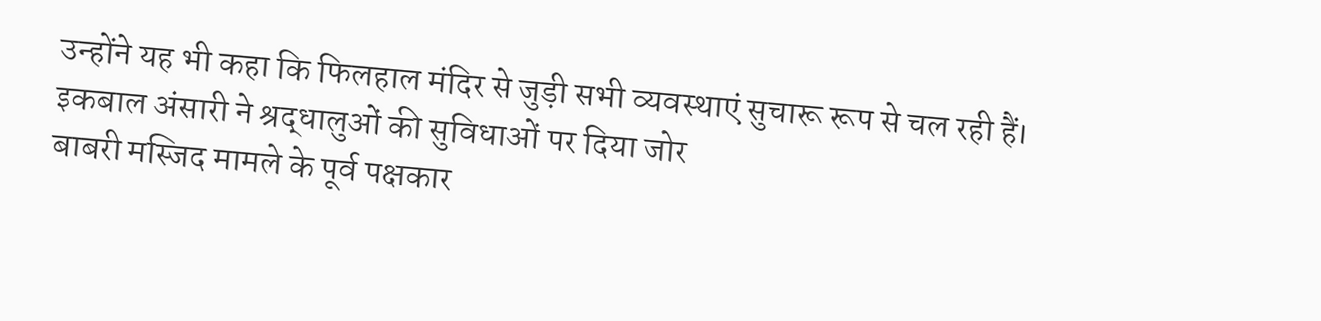उन्होंने यह भी कहा कि फिलहाल मंदिर से जुड़ी सभी व्यवस्थाएं सुचारू रूप से चल रही हैं।
इकबाल अंसारी ने श्रद्धालुओं की सुविधाओं पर दिया जोर
बाबरी मस्जिद मामले के पूर्व पक्षकार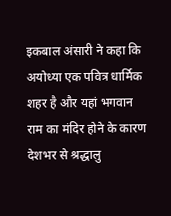इकबाल अंसारी ने कहा कि अयोध्या एक पवित्र धार्मिक शहर है और यहां भगवान राम का मंदिर होने के कारण देशभर से श्रद्धालु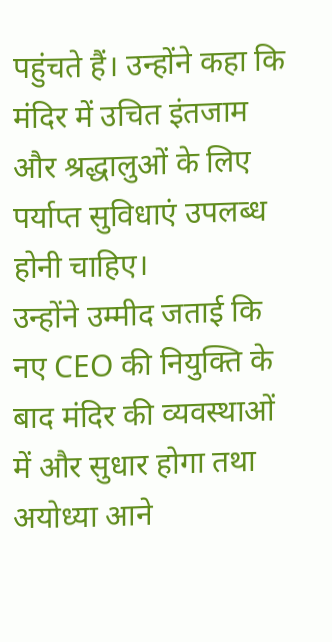पहुंचते हैं। उन्होंने कहा कि मंदिर में उचित इंतजाम और श्रद्धालुओं के लिए पर्याप्त सुविधाएं उपलब्ध होनी चाहिए।
उन्होंने उम्मीद जताई कि नए CEO की नियुक्ति के बाद मंदिर की व्यवस्थाओं में और सुधार होगा तथा अयोध्या आने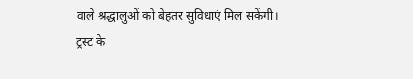वाले श्रद्धालुओं को बेहतर सुविधाएं मिल सकेंगी।
ट्रस्ट के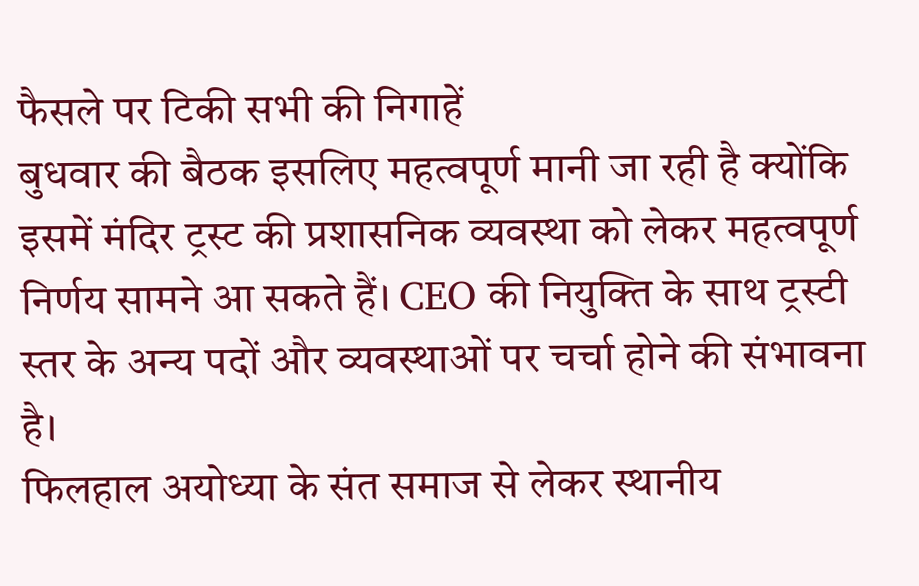फैसले पर टिकी सभी की निगाहें
बुधवार की बैठक इसलिए महत्वपूर्ण मानी जा रही है क्योंकि इसमें मंदिर ट्रस्ट की प्रशासनिक व्यवस्था को लेकर महत्वपूर्ण निर्णय सामने आ सकते हैं। CEO की नियुक्ति के साथ ट्रस्टी स्तर के अन्य पदों और व्यवस्थाओं पर चर्चा होने की संभावना है।
फिलहाल अयोध्या के संत समाज से लेकर स्थानीय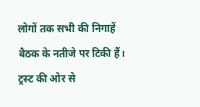लोगों तक सभी की निगाहें बैठक के नतीजे पर टिकी हैं। ट्रस्ट की ओर से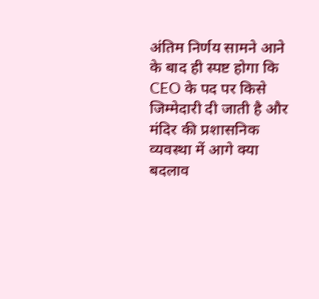अंतिम निर्णय सामने आने के बाद ही स्पष्ट होगा कि CEO के पद पर किसे जिम्मेदारी दी जाती है और मंदिर की प्रशासनिक व्यवस्था में आगे क्या बदलाव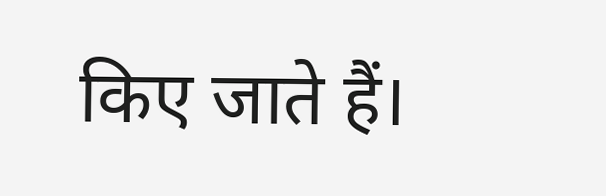किए जाते हैं।